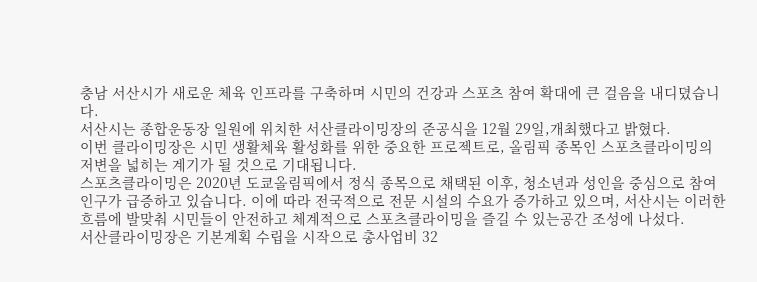충남 서산시가 새로운 체육 인프라를 구축하며 시민의 건강과 스포츠 참여 확대에 큰 걸음을 내디뎠습니다.
서산시는 종합운동장 일원에 위치한 서산클라이밍장의 준공식을 12월 29일,개최했다고 밝혔다.
이번 클라이밍장은 시민 생활체육 활성화를 위한 중요한 프로젝트로, 올림픽 종목인 스포츠클라이밍의 저변을 넓히는 계기가 될 것으로 기대됩니다.
스포츠클라이밍은 2020년 도쿄올림픽에서 정식 종목으로 채택된 이후, 청소년과 성인을 중심으로 참여 인구가 급증하고 있습니다. 이에 따라 전국적으로 전문 시설의 수요가 증가하고 있으며, 서산시는 이러한 흐름에 발맞춰 시민들이 안전하고 체계적으로 스포츠클라이밍을 즐길 수 있는공간 조성에 나섰다.
서산클라이밍장은 기본계획 수립을 시작으로 총사업비 32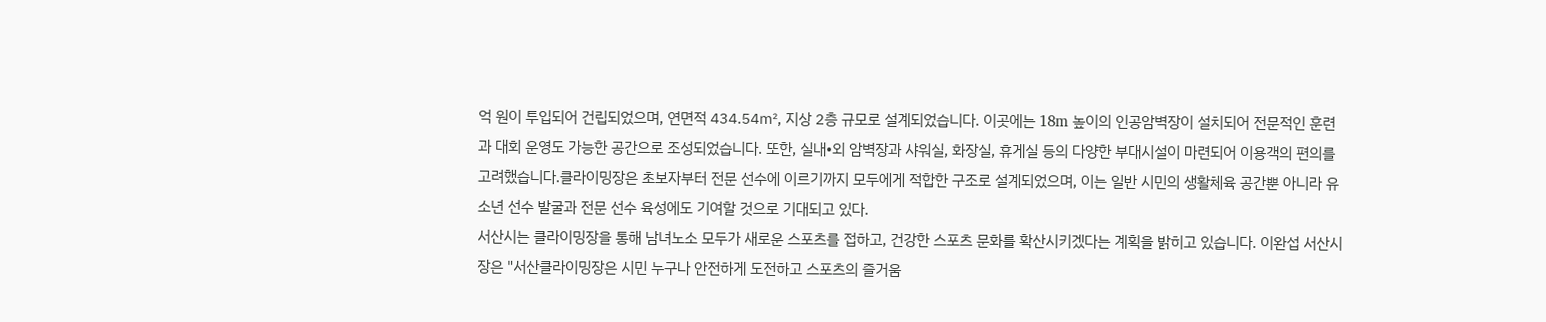억 원이 투입되어 건립되었으며, 연면적 434.54㎡, 지상 2층 규모로 설계되었습니다. 이곳에는 18m 높이의 인공암벽장이 설치되어 전문적인 훈련과 대회 운영도 가능한 공간으로 조성되었습니다. 또한, 실내•외 암벽장과 샤워실, 화장실, 휴게실 등의 다양한 부대시설이 마련되어 이용객의 편의를 고려했습니다.클라이밍장은 초보자부터 전문 선수에 이르기까지 모두에게 적합한 구조로 설계되었으며, 이는 일반 시민의 생활체육 공간뿐 아니라 유소년 선수 발굴과 전문 선수 육성에도 기여할 것으로 기대되고 있다.
서산시는 클라이밍장을 통해 남녀노소 모두가 새로운 스포츠를 접하고, 건강한 스포츠 문화를 확산시키겠다는 계획을 밝히고 있습니다. 이완섭 서산시장은 "서산클라이밍장은 시민 누구나 안전하게 도전하고 스포츠의 즐거움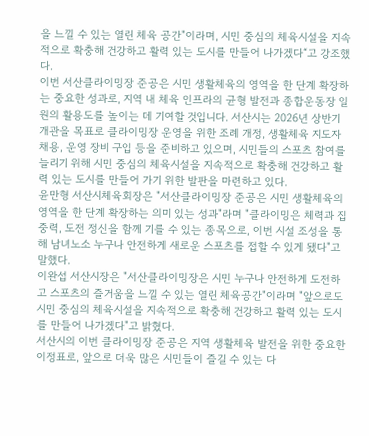을 느낄 수 있는 열린 체육 공간"이라며, 시민 중심의 체육시설을 지속적으로 확충해 건강하고 활력 있는 도시를 만들어 나가겠다“고 강조했다.
이번 서산클라이밍장 준공은 시민 생활체육의 영역을 한 단계 확장하는 중요한 성과로, 지역 내 체육 인프라의 균형 발전과 종합운동장 일원의 활용도를 높이는 데 기여할 것입니다. 서산시는 2026년 상반기 개관을 목표로 클라이밍장 운영을 위한 조례 개정, 생활체육 지도자 채용, 운영 장비 구입 등을 준비하고 있으며, 시민들의 스포츠 참여를 늘리기 위해 시민 중심의 체육시설을 지속적으로 확충해 건강하고 활력 있는 도시를 만들어 가기 위한 발판을 마련하고 있다.
윤만형 서산시체육회장은 "서산클라이밍장 준공은 시민 생활체육의 영역을 한 단계 확장하는 의미 있는 성과"라며 "클라이밍은 체력과 집중력, 도전 정신을 함께 기를 수 있는 종목으로, 이번 시설 조성을 통해 남녀노소 누구나 안전하게 새로운 스포츠를 접할 수 있게 됐다"고 말했다.
이완섭 서산시장은 "서산클라이밍장은 시민 누구나 안전하게 도전하고 스포츠의 즐거움을 느낄 수 있는 열린 체육공간"이라며 "앞으로도 시민 중심의 체육시설을 지속적으로 확충해 건강하고 활력 있는 도시를 만들어 나가겠다"고 밝혔다.
서산시의 이번 클라이밍장 준공은 지역 생활체육 발전을 위한 중요한 이정표로, 앞으로 더욱 많은 시민들이 즐길 수 있는 다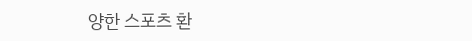양한 스포츠 환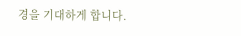경을 기대하게 합니다.